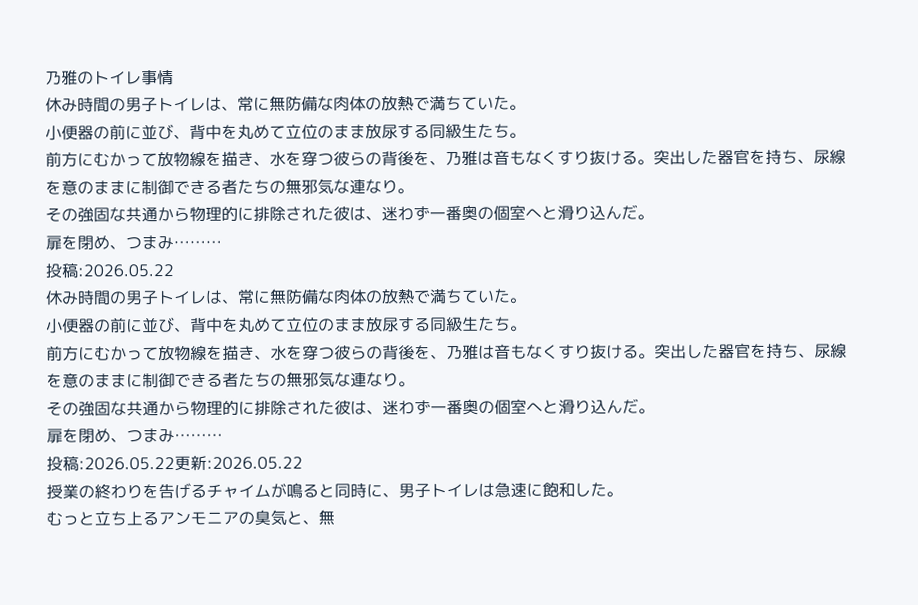乃雅のトイレ事情
休み時間の男子トイレは、常に無防備な肉体の放熱で満ちていた。
小便器の前に並び、背中を丸めて立位のまま放尿する同級生たち。
前方にむかって放物線を描き、水を穿つ彼らの背後を、乃雅は音もなくすり抜ける。突出した器官を持ち、尿線を意のままに制御できる者たちの無邪気な連なり。
その強固な共通から物理的に排除された彼は、迷わず一番奥の個室へと滑り込んだ。
扉を閉め、つまみ………
投稿:2026.05.22
休み時間の男子トイレは、常に無防備な肉体の放熱で満ちていた。
小便器の前に並び、背中を丸めて立位のまま放尿する同級生たち。
前方にむかって放物線を描き、水を穿つ彼らの背後を、乃雅は音もなくすり抜ける。突出した器官を持ち、尿線を意のままに制御できる者たちの無邪気な連なり。
その強固な共通から物理的に排除された彼は、迷わず一番奥の個室へと滑り込んだ。
扉を閉め、つまみ………
投稿:2026.05.22更新:2026.05.22
授業の終わりを告げるチャイムが鳴ると同時に、男子トイレは急速に飽和した。
むっと立ち上るアンモニアの臭気と、無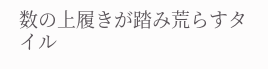数の上履きが踏み荒らすタイル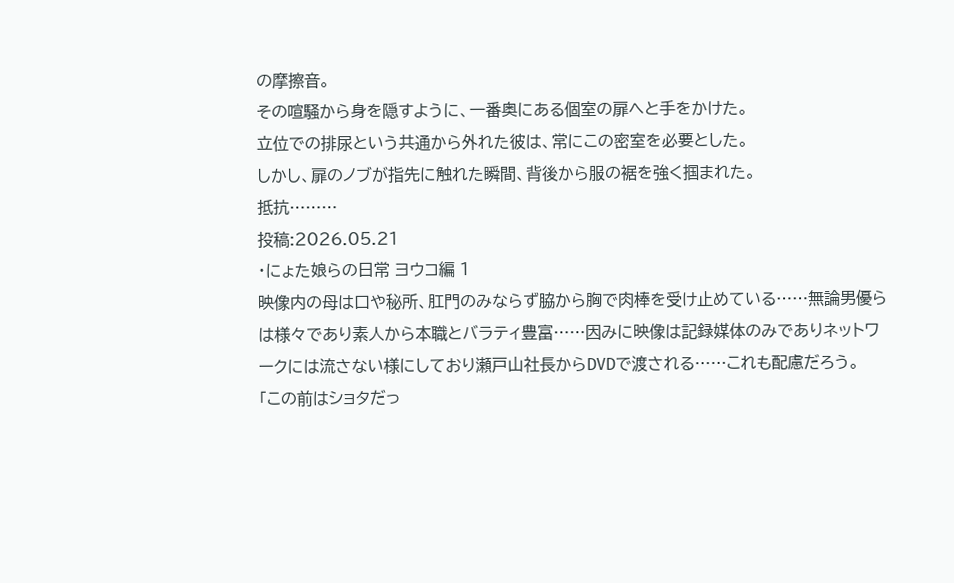の摩擦音。
その喧騒から身を隠すように、一番奥にある個室の扉へと手をかけた。
立位での排尿という共通から外れた彼は、常にこの密室を必要とした。
しかし、扉のノブが指先に触れた瞬間、背後から服の裾を強く掴まれた。
抵抗………
投稿:2026.05.21
・にょた娘らの日常 ヨウコ編 1
映像内の母は口や秘所、肛門のみならず脇から胸で肉棒を受け止めている……無論男優らは様々であり素人から本職とバラティ豊富……因みに映像は記録媒体のみでありネットワークには流さない様にしており瀬戸山社長からDVDで渡される……これも配慮だろう。
「この前はショタだっ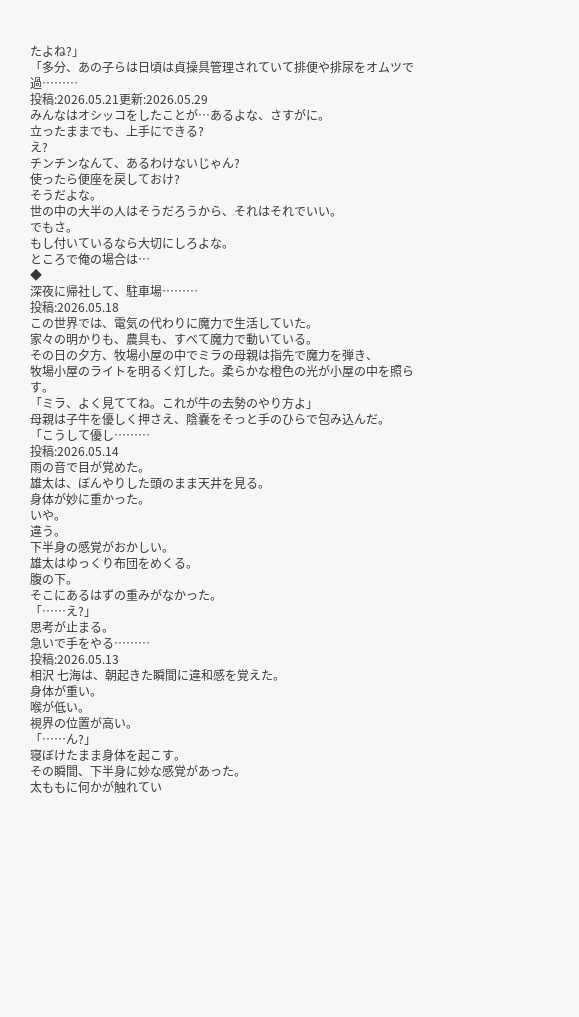たよね?」
「多分、あの子らは日頃は貞操具管理されていて排便や排尿をオムツで過………
投稿:2026.05.21更新:2026.05.29
みんなはオシッコをしたことが⋯あるよな、さすがに。
立ったままでも、上手にできる?
え?
チンチンなんて、あるわけないじゃん?
使ったら便座を戻しておけ?
そうだよな。
世の中の大半の人はそうだろうから、それはそれでいい。
でもさ。
もし付いているなら大切にしろよな。
ところで俺の場合は⋯
◆
深夜に帰社して、駐車場………
投稿:2026.05.18
この世界では、電気の代わりに魔力で生活していた。
家々の明かりも、農具も、すべて魔力で動いている。
その日の夕方、牧場小屋の中でミラの母親は指先で魔力を弾き、
牧場小屋のライトを明るく灯した。柔らかな橙色の光が小屋の中を照らす。
「ミラ、よく見ててね。これが牛の去勢のやり方よ」
母親は子牛を優しく押さえ、陰嚢をそっと手のひらで包み込んだ。
「こうして優し………
投稿:2026.05.14
雨の音で目が覚めた。
雄太は、ぼんやりした頭のまま天井を見る。
身体が妙に重かった。
いや。
違う。
下半身の感覚がおかしい。
雄太はゆっくり布団をめくる。
腹の下。
そこにあるはずの重みがなかった。
「……え?」
思考が止まる。
急いで手をやる………
投稿:2026.05.13
相沢 七海は、朝起きた瞬間に違和感を覚えた。
身体が重い。
喉が低い。
視界の位置が高い。
「……ん?」
寝ぼけたまま身体を起こす。
その瞬間、下半身に妙な感覚があった。
太ももに何かが触れてい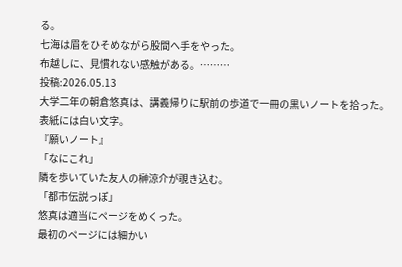る。
七海は眉をひそめながら股間へ手をやった。
布越しに、見慣れない感触がある。………
投稿:2026.05.13
大学二年の朝倉悠真は、講義帰りに駅前の歩道で一冊の黒いノートを拾った。
表紙には白い文字。
『願いノート』
「なにこれ」
隣を歩いていた友人の榊涼介が覗き込む。
「都市伝説っぽ」
悠真は適当にページをめくった。
最初のページには細かい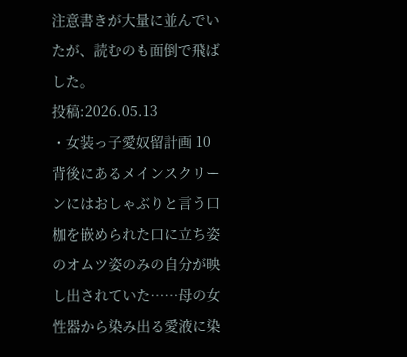注意書きが大量に並んでいたが、読むのも面倒で飛ばした。
投稿:2026.05.13
・女装っ子愛奴留計画 10
背後にあるメインスクリーンにはおしゃぶりと言う口枷を嵌められた口に立ち姿のオムツ姿のみの自分が映し出されていた……母の女性器から染み出る愛液に染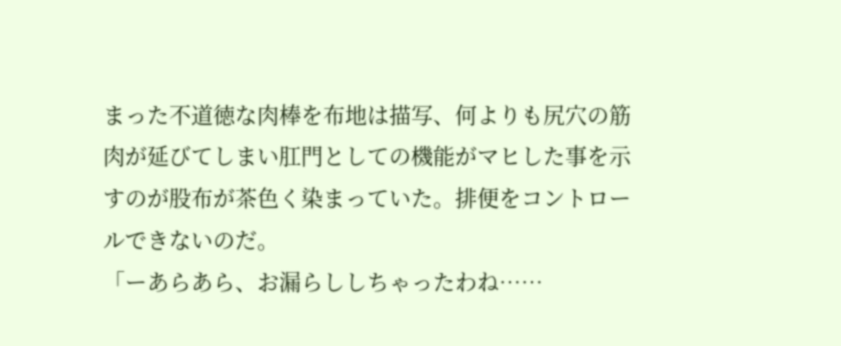まった不道徳な肉棒を布地は描写、何よりも尻穴の筋肉が延びてしまい肛門としての機能がマヒした事を示すのが股布が茶色く染まっていた。排便をコントロールできないのだ。
「ーあらあら、お漏らししちゃったわね……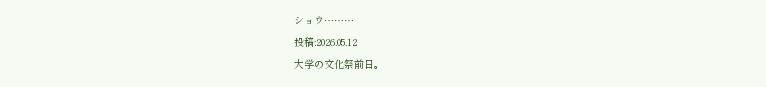ショウ………
投稿:2026.05.12
大学の文化祭前日。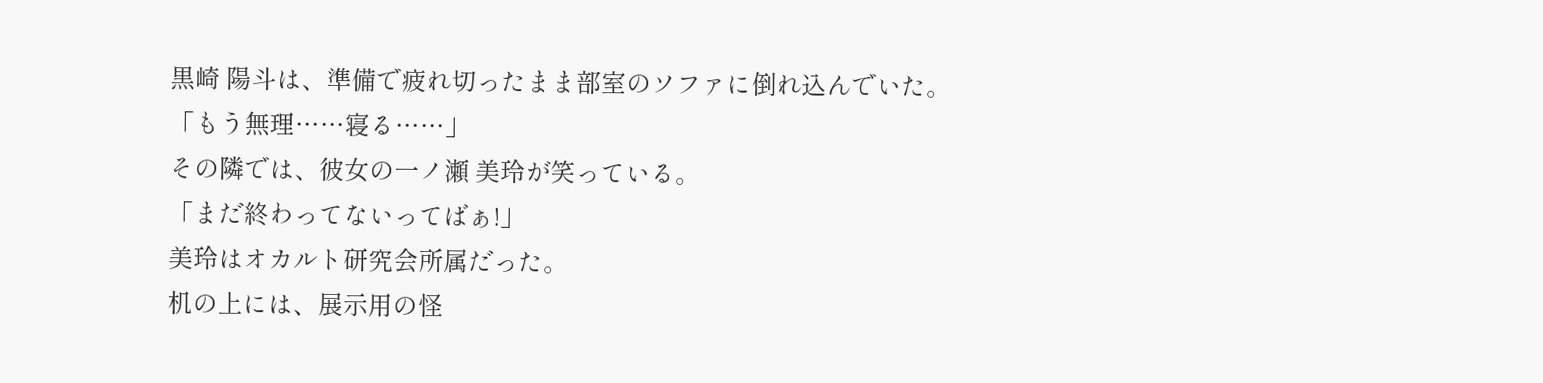黒崎 陽斗は、準備で疲れ切ったまま部室のソファに倒れ込んでいた。
「もう無理……寝る……」
その隣では、彼女の一ノ瀬 美玲が笑っている。
「まだ終わってないってばぁ!」
美玲はオカルト研究会所属だった。
机の上には、展示用の怪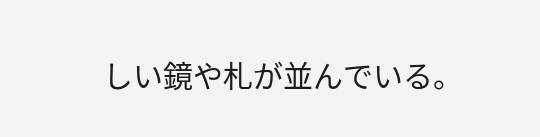しい鏡や札が並んでいる。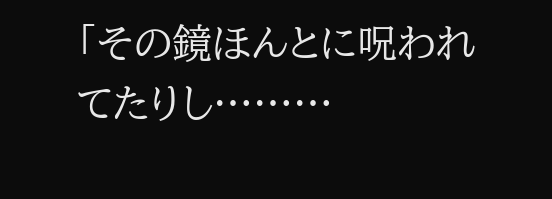「その鏡ほんとに呪われてたりし………